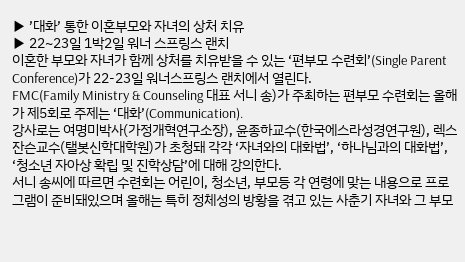▶ ’대화’ 통한 이혼부모와 자녀의 상처 치유
▶ 22~23일 1박2일 워너 스프링스 랜치
이혼한 부모와 자녀가 함께 상처를 치유받을 수 있는 ‘편부모 수련회’(Single Parent Conference)가 22-23일 워너스프링스 랜치에서 열린다.
FMC(Family Ministry & Counseling 대표 서니 송)가 주최하는 편부모 수련회는 올해가 제5회로 주제는 ‘대화’(Communication).
강사로는 여명미박사(가정개혁연구소장), 윤종하교수(한국에스라성경연구원), 렉스 잔슨교수(탤봇신학대학원)가 초청돼 각각 ‘자녀와의 대화법’, ‘하나님과의 대화법’, ‘청소년 자아상 확립 및 진학상담’에 대해 강의한다.
서니 송씨에 따르면 수련회는 어린이, 청소년, 부모등 각 연령에 맞는 내용으로 프로그램이 준비돼있으며 올해는 특히 정체성의 방황을 겪고 있는 사춘기 자녀와 그 부모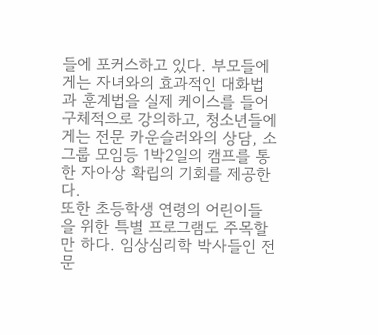들에 포커스하고 있다. 부모들에게는 자녀와의 효과적인 대화법과 훈계법을 실제 케이스를 들어 구체적으로 강의하고, 청소년들에게는 전문 카운슬러와의 상담, 소그룹 모임등 1박2일의 캠프를 통한 자아상 확립의 기회를 제공한다.
또한 초등학생 연령의 어린이들을 위한 특별 프로그램도 주목할 만 하다. 임상심리학 박사들인 전문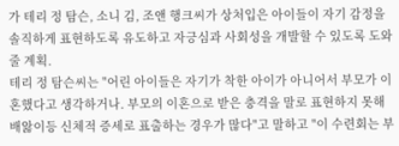가 테리 정 탐슨, 소니 김, 조앤 행크씨가 상처입은 아이들이 자기 감정을 솔직하게 표현하도록 유도하고 자긍심과 사회성을 개발할 수 있도록 도와줄 계획.
테리 정 탐슨씨는 "어린 아이들은 자기가 착한 아이가 아니어서 부모가 이혼했다고 생각하거나. 부모의 이혼으로 받은 충격을 말로 표현하지 못해 배앓이등 신체적 증세로 표출하는 경우가 많다"고 말하고 "이 수련회는 부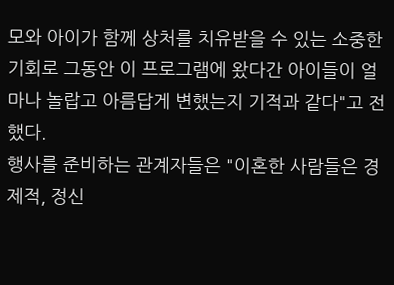모와 아이가 함께 상처를 치유받을 수 있는 소중한 기회로 그동안 이 프로그램에 왔다간 아이들이 얼마나 놀랍고 아름답게 변했는지 기적과 같다"고 전했다.
행사를 준비하는 관계자들은 "이혼한 사람들은 경제적, 정신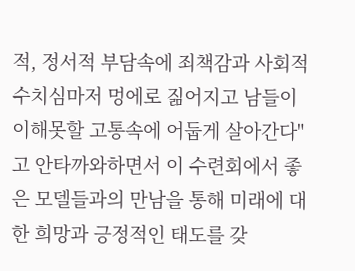적, 정서적 부담속에 죄책감과 사회적 수치심마저 멍에로 짊어지고 남들이 이해못할 고통속에 어둡게 살아간다"고 안타까와하면서 이 수련회에서 좋은 모델들과의 만남을 통해 미래에 대한 희망과 긍정적인 태도를 갖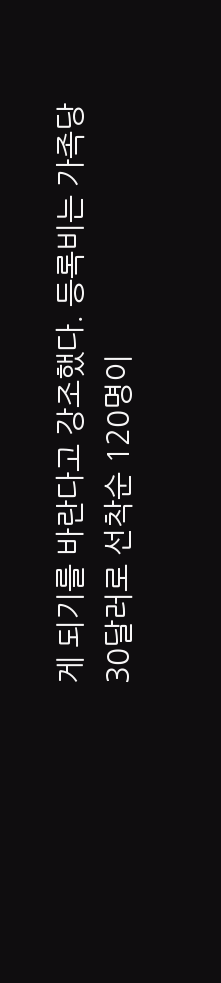게 되기를 바란다고 강조했다. 등록비는 가족당 30달러로 선착순 120명이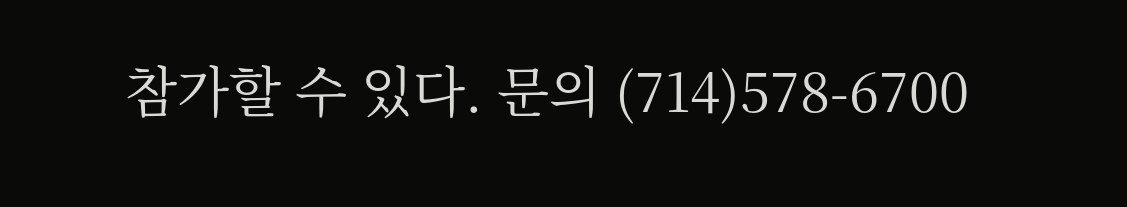참가할 수 있다. 문의 (714)578-6700